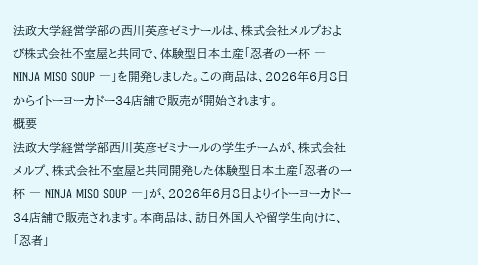法政大学経営学部の西川英彦ゼミナールは、株式会社メルプおよび株式会社不室屋と共同で、体験型日本土産「忍者の一杯 ― NINJA MISO SOUP ―」を開発しました。この商品は、2026年6月8日からイトーヨーカドー34店舗で販売が開始されます。
概要
法政大学経営学部西川英彦ゼミナールの学生チームが、株式会社メルプ、株式会社不室屋と共同開発した体験型日本土産「忍者の一杯 ― NINJA MISO SOUP ―」が、2026年6月8日よりイトーヨーカドー34店舗で販売されます。本商品は、訪日外国人や留学生向けに、「忍者」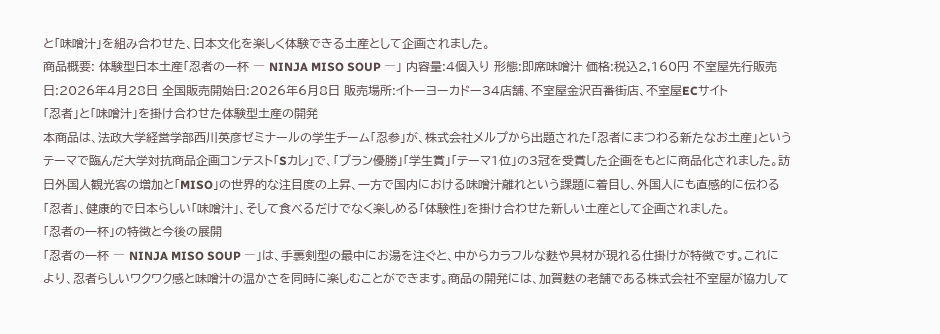と「味噌汁」を組み合わせた、日本文化を楽しく体験できる土産として企画されました。
商品概要: 体験型日本土産「忍者の一杯 ― NINJA MISO SOUP ―」 内容量:4個入り 形態:即席味噌汁 価格:税込2,160円 不室屋先行販売日:2026年4月28日 全国販売開始日:2026年6月8日 販売場所:イトーヨーカドー34店舗、不室屋金沢百番街店、不室屋ECサイト
「忍者」と「味噌汁」を掛け合わせた体験型土産の開発
本商品は、法政大学経営学部西川英彦ゼミナールの学生チーム「忍参」が、株式会社メルプから出題された「忍者にまつわる新たなお土産」というテーマで臨んだ大学対抗商品企画コンテスト「Sカレ」で、「プラン優勝」「学生賞」「テーマ1位」の3冠を受賞した企画をもとに商品化されました。訪日外国人観光客の増加と「MISO」の世界的な注目度の上昇、一方で国内における味噌汁離れという課題に着目し、外国人にも直感的に伝わる「忍者」、健康的で日本らしい「味噌汁」、そして食べるだけでなく楽しめる「体験性」を掛け合わせた新しい土産として企画されました。
「忍者の一杯」の特徴と今後の展開
「忍者の一杯 ― NINJA MISO SOUP ―」は、手裏剣型の最中にお湯を注ぐと、中からカラフルな麩や具材が現れる仕掛けが特徴です。これにより、忍者らしいワクワク感と味噌汁の温かさを同時に楽しむことができます。商品の開発には、加賀麩の老舗である株式会社不室屋が協力して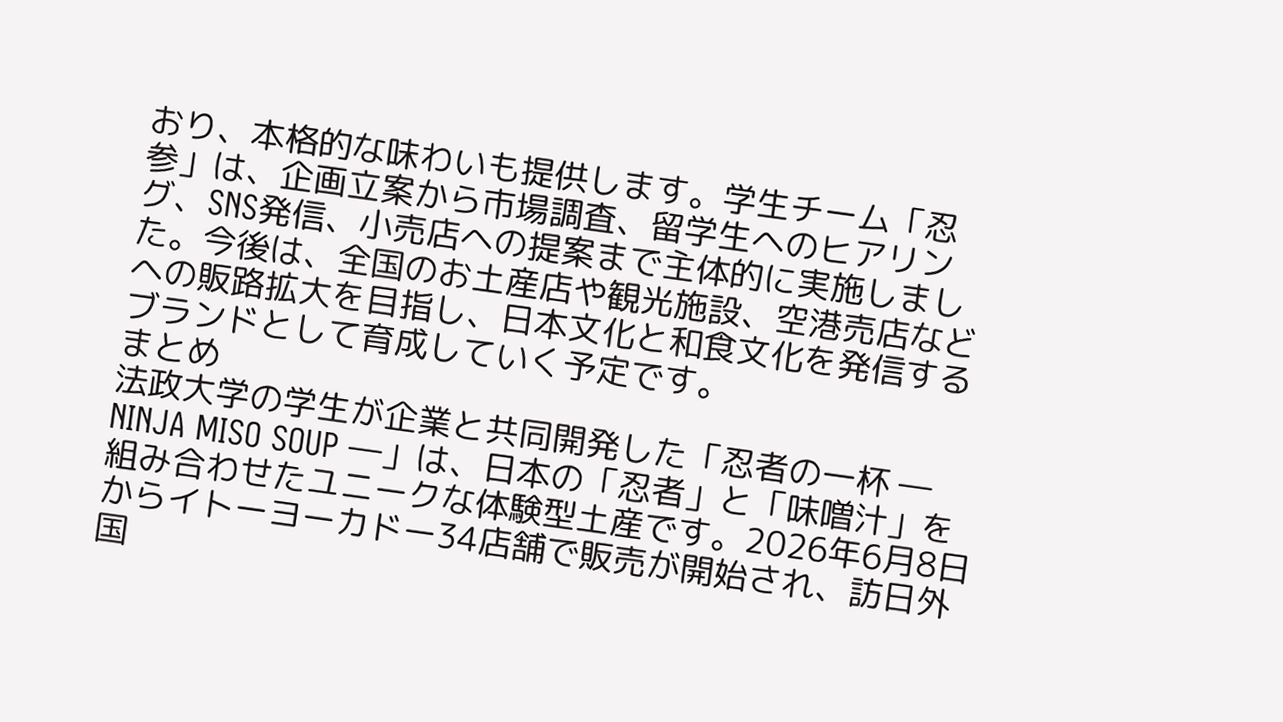おり、本格的な味わいも提供します。学生チーム「忍参」は、企画立案から市場調査、留学生へのヒアリング、SNS発信、小売店への提案まで主体的に実施しました。今後は、全国のお土産店や観光施設、空港売店などへの販路拡大を目指し、日本文化と和食文化を発信するブランドとして育成していく予定です。
まとめ
法政大学の学生が企業と共同開発した「忍者の一杯 ― NINJA MISO SOUP ―」は、日本の「忍者」と「味噌汁」を組み合わせたユニークな体験型土産です。2026年6月8日からイトーヨーカドー34店舗で販売が開始され、訪日外国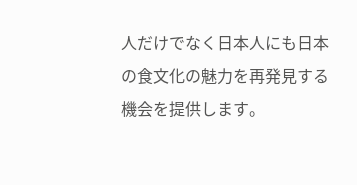人だけでなく日本人にも日本の食文化の魅力を再発見する機会を提供します。